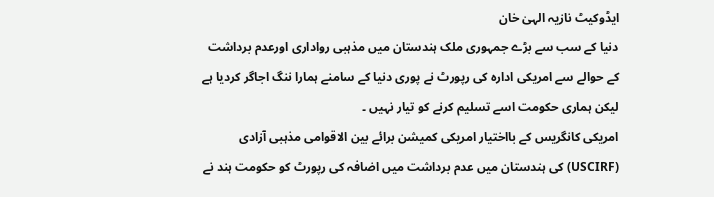ایڈوکیٹ نازیہ الہیٰ خان
دنیا کے سب سے بڑے جمہوری ملک ہندستان میں مذہبی رواداری اورعدم برداشت کے حوالے سے امریکی ادارہ کی رپورٹ نے پوری دنیا کے سامنے ہمارا ننگ اجاگر کردیا ہے لیکن ہماری حکومت اسے تسلیم کرنے کو تیار نہیں ۔
امریکی کانگریس کے بااختیار امریکی کمیشن برائے بین الاقوامی مذہبی آزادی (USCIRF) کی ہندستان میں عدم برداشت میں اضافہ کی رپورٹ کو حکومت ہند نے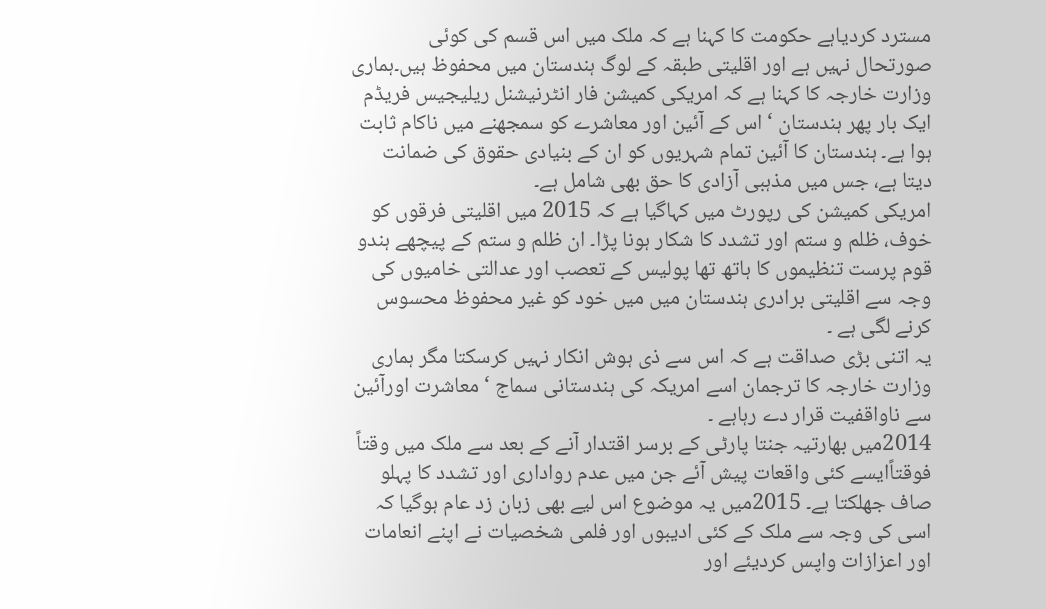مسترد کردیاہے حکومت کا کہنا ہے کہ ملک میں اس قسم کی کوئی صورتحال نہیں ہے اور اقلیتی طبقہ کے لوگ ہندستان میں محفوظ ہیں۔ہماری وزارت خارجہ کا کہنا ہے کہ امریکی کمیشن فار انٹرنیشنل ریلیجیس فریڈم ایک بار پھر ہندستان ‘ اس کے آئین اور معاشرے کو سمجھنے میں ناکام ثابت ہوا ہے۔ ہندستان کا آئین تمام شہریوں کو ان کے بنیادی حقوق کی ضمانت دیتا ہے، جس میں مذہبی آزادی کا حق بھی شامل ہے۔
امریکی کمیشن کی رپورٹ میں کہاگیا ہے کہ 2015 میں اقلیتی فرقوں کو خوف، ظلم و ستم اور تشدد کا شکار ہونا پڑا۔ ان ظلم و ستم کے پیچھے ہندو قوم پرست تنظیموں کا ہاتھ تھا پولیس کے تعصب اور عدالتی خامیوں کی وجہ سے اقلیتی برادری ہندستان میں میں خود کو غیر محفوظ محسوس کرنے لگی ہے ۔
یہ اتنی بڑی صداقت ہے کہ اس سے ذی ہوش انکار نہیں کرسکتا مگر ہماری وزارت خارجہ کا ترجمان اسے امریکہ کی ہندستانی سماج ‘ معاشرت اورآئین سے ناواقفیت قرار دے رہاہے ۔
2014میں بھارتیہ جنتا پارٹی کے برسر اقتدار آنے کے بعد سے ملک میں وقتاً فوقتاًایسے کئی واقعات پیش آئے جن میں عدم رواداری اور تشدد کا پہلو صاف جھلکتا ہے۔ 2015میں یہ موضوع اس لیے بھی زبان زد عام ہوگیا کہ اسی کی وجہ سے ملک کے کئی ادیبوں اور فلمی شخصیات نے اپنے انعامات اور اعزازات واپس کردیئے اور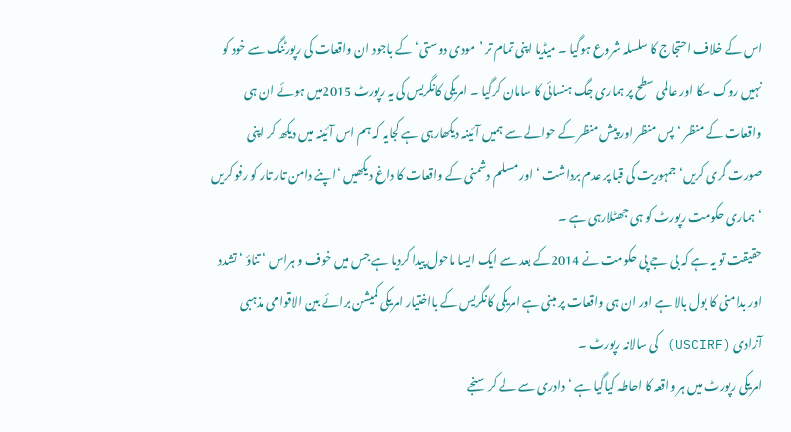اس کے خلاف احتجاج کا سلسلہ شروع ہوگیا ۔ میڈیا اپنی تمام تر ’مودی دوستی‘ کے باجود ان واقعات کی رپورٹنگ سے خود کو نہیں روک سکا اور عالمی سطح پر ہماری جگ ہنسائی کا سامان کرگیا ۔ امریکی کانگریس کی یہ رپورٹ 2015میں ہوئے ان ہی واقعات کے منظر ‘ پس منظر اور پیش منظر کے حوالے سے ہمیں آئینہ دیکھارہی ہے کجایہ کہ ہم اس آئینہ میں دیکھ کر اپنی صورت گری کریں‘ جمہوریت کی قبا پر عدم برداشت ‘ اور مسلم دشمنی کے واقعات کا داغ دیکھیں ‘اپنے دامن تار تار کو رفو کریں ‘ہماری حکومت رپورٹ کو ہی جھٹلارہی ہے ۔
حقیقت تو یہ ہے کہ بی جے پی حکومت نے 2014کے بعد سے ایک ایسا ماحول پیدا کردیا ہے جس میں خوف و ہراس ‘ تناؤ ‘ تشدد اور بدامنی کا بول بالا ہے اور ان ہی واقعات پر مبنی ہے امریکی کانگریس کے بااختیار امریکی کمیشن برائے بین الاقوامی مذہبی آزادی (USCIRF) کی سالانہ رپورٹ ۔
امریکی رپورٹ میں ہر واقعہ کا احاطہ کیاگیا ہے ‘دادری سے لے کر سنجے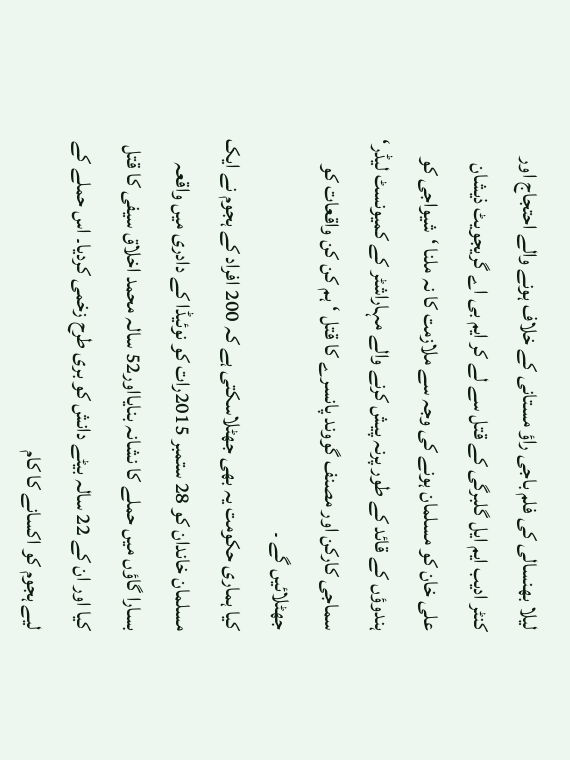لیلا بھنسالی کی فلم باجی راؤ مستانی کے خلاف ہونے والے احتجاج اور کنٹر ادیب ایم ایل گلبرگی کے قتل سے لے کر ایم بی اے گریجویٹ ذیشان علی خان کو مسلمان ہونے کی وجہ سے ملازمت کا نہ ملنا ‘شیواجی کو ہندوؤں کے قائد کے طور پرنہ پیش کرنے والے مہاراشٹر کے کمیونسٹ لیڈر‘ سماجی کارکن اور مصنف گووند پانسرے کا قتل ‘ہم کن کن واقعات کو جھٹلائیں گے ۔
کیا ہماری حکومت یہ بھی جھٹلاسکتی ہے کہ 200 افراد کے ہجوم نے ایک مسلمان خاندان کو 28 ستمبر 2015رات کو نوئیڈا کے دادری میں واقعہ بسارا گاؤں میں حملے کا نشانہ بنایااور52 سالہ محمد اخلاق سیفی کا قتل کیا اور ان کے 22 سالہ بیٹے دانش کو بری طرح زخمی کردیا۔ اس حملے کے لیے ہجوم کو اکسانے کا کام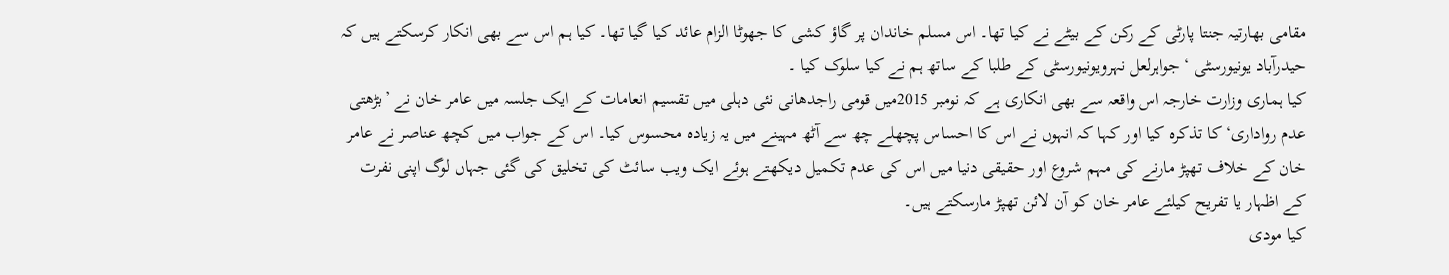مقامی بھارتیہ جنتا پارٹی کے رکن کے بیٹے نے کیا تھا۔ اس مسلم خاندان پر گاؤ کشی کا جھوٹا الزام عائد کیا گیا تھا۔ کیا ہم اس سے بھی انکار کرسکتے ہیں کہ حیدرآباد یونیورسٹی ‘ جواہرلعل نہرویونیورسٹی کے طلبا کے ساتھ ہم نے کیا سلوک کیا ۔
کیا ہماری وزارت خارجہ اس واقعہ سے بھی انکاری ہے کہ نومبر 2015میں قومی راجدھانی نئی دہلی میں تقسیم انعامات کے ایک جلسہ میں عامر خان نے ’بڑھتی عدم رواداری‘ کا تذکرہ کیا اور کہا کہ انہوں نے اس کا احساس پچھلے چھ سے آٹھ مہینے میں یہ زیادہ محسوس کیا۔ اس کے جواب میں کچھ عناصر نے عامر خان کے خلاف تھپڑ مارنے کی مہم شروع اور حقیقی دنیا میں اس کی عدم تکمیل دیکھتے ہوئے ایک ویب سائٹ کی تخلیق کی گئی جہاں لوگ اپنی نفرت کے اظہار یا تفریح کیلئے عامر خان کو آن لائن تھپڑ مارسکتے ہیں۔
کیا مودی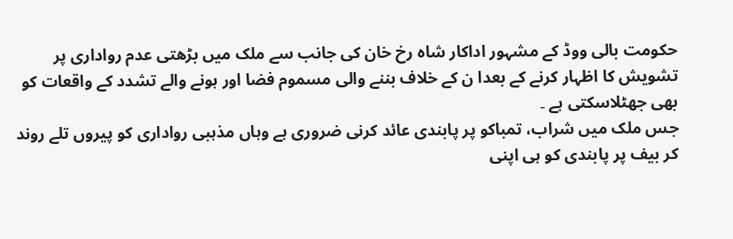حکومت بالی ووڈ کے مشہور اداکار شاہ رخ خان کی جانب سے ملک میں بڑھتی عدم رواداری پر تشویش کا اظہار کرنے کے بعدا ن کے خلاف بننے والی مسموم فضا اور ہونے والے تشدد کے واقعات کو بھی جھٹلاسکتی ہے ۔
جس ملک میں شراب، تمباکو پر پابندی عائد کرنی ضروری ہے وہاں مذہبی رواداری کو پیروں تلے روند کر بیف پر پابندی کو ہی اپنی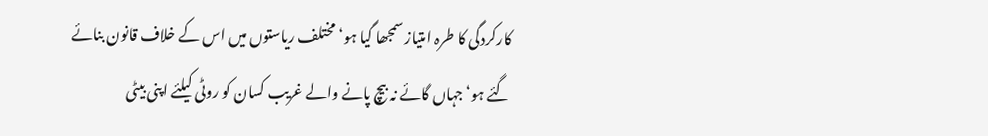کارکردگی کا طرہ امتیاز سمجھا گیا ہو‘ مختلف ریاستوں میں اس کے خلاف قانون بنائے گئے ہو‘ جہاں گائے نہ بیچ پانے والے غریب کسان کو روٹی کیلئے اپنی بیٹی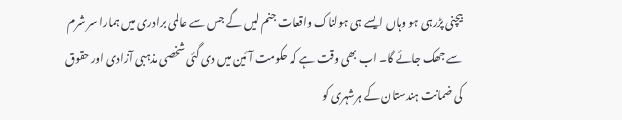بیچنی پڑرہی ہو وہاں ایسے ہی ہولناک واقعات جنم لیں گے جس سے عالمی برادری میں ہمارا سر شرم سے جھک جائے گا۔ اب بھی وقت ہے کہ حکومت آئین میں دی گئی شخصی مذہبی آزادی اور حقوق کی ضمانت ہندستان کے ہرشہری کو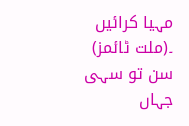مہیا کرائیں ۔(ملت ٹائمز)
سن تو سہی جہاں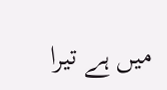میں ہے تیرا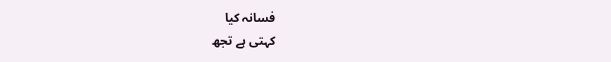فسانہ کیا
کہتی ہے تجھ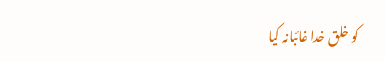کو خلق خدا غائبانہ کیا